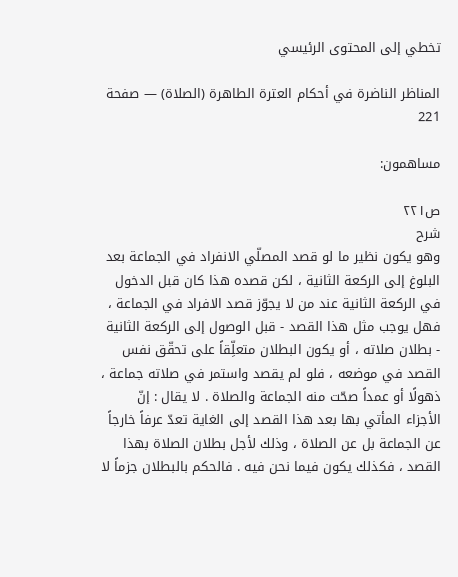تخطي إلى المحتوى الرئيسي

المناظر الناضرة في أحكام العترة الطاهرة (الصلاة) — صفحة 221

مساهمون:

ص٢٢١
شرح
وهو يكون نظير ما لو قصد المصلّي الانفراد في الجماعة بعد البلوغ إلى الركعة الثانية ، لكن قصده هذا كان قبل الدخول في الركعة الثانية عند من لا يجوّز قصد الافراد في الجماعة ، فهل يوجب مثل هذا القصد - قبل الوصول إلى الركعة الثانية - بطلان صلاته ، أو يكون البطلان متعلِّقاً على تحقّق نفس القصد في موضعه ، فلو لم يقصد واستمر في صلاته جماعة ، ذهولًا أو عمداً صحّت منه الجماعة والصلاة . لا يقال : إنّ الأجزاء المأتي بها بعد هذا القصد إلى الغاية تعدّ عرفاً خارجاً عن الجماعة بل عن الصلاة ، وذلك لأجل بطلان الصلاة بهذا القصد ، فكذلك يكون فيما نحن فيه . فالحكم بالبطلان جزماً لا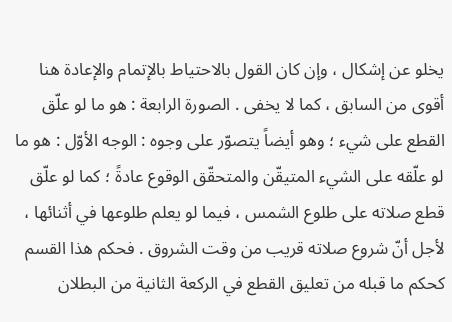يخلو عن إشكال ، وإن كان القول بالاحتياط بالإتمام والإعادة هنا أقوى من السابق ، كما لا يخفى . الصورة الرابعة : هو ما لو علّق القطع على شيء ؛ وهو أيضاً يتصوّر على وجوه : الوجه الأوّل : هو ما لو علّقه على الشيء المتيقّن والمتحقّق الوقوع عادةً ؛ كما لو علّق قطع صلاته على طلوع الشمس ، فيما لو يعلم طلوعها في أثنائها ، لأجل أنّ شروع صلاته قريب من وقت الشروق . فحكم هذا القسم كحكم ما قبله من تعليق القطع في الركعة الثانية من البطلان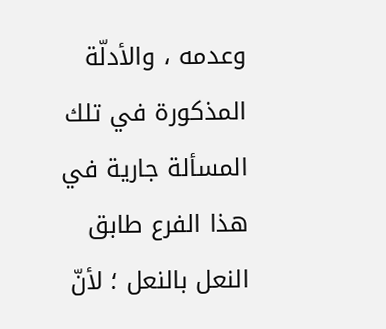وعدمه ، والأدلّة المذكورة في تلك المسألة جارية في هذا الفرع طابق النعل بالنعل ؛ لأنّ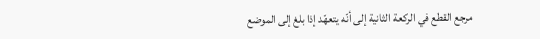مرجع القطع في الركعة الثانية إلى أنّه يتعهّد إذا بلغ إلى الموضع